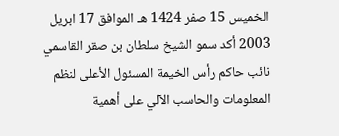الخميس 15 صفر 1424 هـ الموافق 17 ابريل 2003 أكد سمو الشيخ سلطان بن صقر القاسمي نائب حاكم رأس الخيمة المسئول الأعلى لنظم المعلومات والحاسب الآلي على أهمية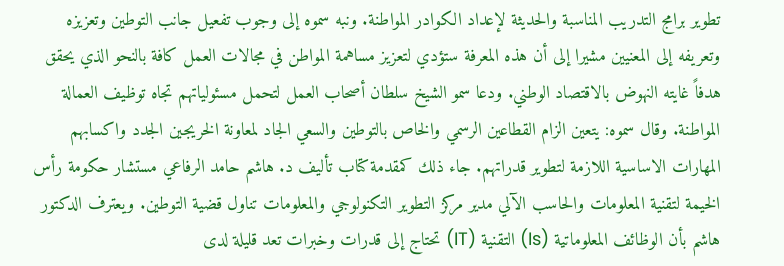تطوير برامج التدريب المناسبة والحديثة لإعداد الكوادر المواطنة. ونبه سموه إلى وجوب تفعيل جانب التوطين وتعزيزه وتعريفه إلى المعنيين مشيرا إلى أن هذه المعرفة ستؤدي لتعزيز مساهمة المواطن في مجالات العمل كافة بالنحو الذي يحقق هدفاً غايته النهوض بالاقتصاد الوطني. ودعا سمو الشيخ سلطان أصحاب العمل لتحمل مسئولياتهم تجاه توظيف العمالة المواطنة. وقال سموه: يتعين الزام القطاعين الرسمي والخاص بالتوطين والسعي الجاد لمعاونة الخريجين الجدد واكسابهم المهارات الاساسية اللازمة لتطوير قدراتهم. جاء ذلك كمقدمة كتاب تأليف د. هاشم حامد الرفاعي مستشار حكومة رأس الخيمة لتقنية المعلومات والحاسب الآلي مدير مركز التطوير التكنولوجي والمعلومات تناول قضية التوطين. ويعترف الدكتور هاشم بأن الوظائف المعلوماتية (Is) التقنية (IT) تحتاج إلى قدرات وخبرات تعد قليلة لدى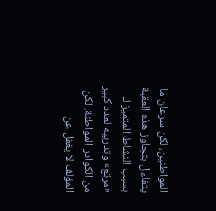المواطنين، لكن سرعان ما يتفاءل بتجاوز هذه العقبة بسبب النشاط المتميز لـ «مرتع» وتدريبه لعدد كبير من الكوادر المواطنة. لكن المؤلف لا يغفل عن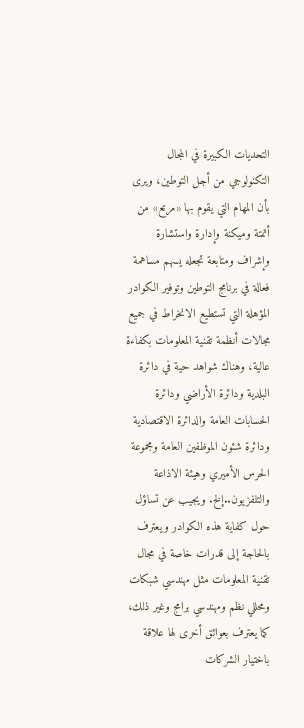التحديات الكبيرة في المجال التكنولوجي من أجل التوطين، ويرى بأن المهام التي يقوم بها «مرتع» من أتمتة وميكنة وإدارة واستشارة وإشراف ومتابعة تجعله يسهم مساهمة فعالة في برنامج التوطين وتوفير الكوادر المؤهلة التي تستطيع الانخراط في جميع مجالات أنظمة تقنية المعلومات بكفاءة عالية، وهناك شواهد حية في دائرة البلدية ودائرة الأراضي ودائرة الحسابات العامة والدائرة الاقتصادية ودائرة شئون الموظفين العامة ومجموعة الحرس الأميري وهيئة الاذاعة والتلفزيون..إلخ. ويجيب عن تساؤل حول كفاية هذه الكوادر ويعترف بالحاجة إلى قدرات خاصة في مجال تقنية المعلومات مثل مهندسي شبكات ومحللي نظم ومهندسي برامج وغير ذلك، كما يعترف بعوائق أخرى لها علاقة باختيار الشركات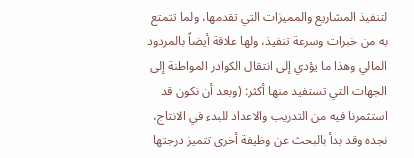لتنفيذ المشاريع والمميزات التي تقدمها، ولما تتمتع به من خبرات وسرعة تنفيذ، ولها علاقة أيضاً بالمردود المالي وهذا ما يؤدي إلى انتقال الكوادر المواطنة إلى الجهات التي تستفيد منها أكثر: (وبعد أن نكون قد استثمرنا فيه من التدريب والاعداد للبدء في الانتاج، نجده وقد بدأ بالبحث عن وظيفة أخرى تتميز درجتها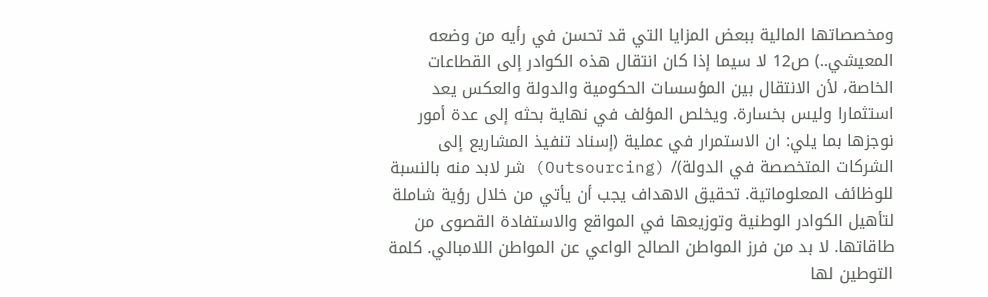ومخصصاتها المالية ببعض المزايا التي قد تحسن في رأيه من وضعه المعيشي..) ص12 لا سيما إذا كان انتقال هذه الكوادر إلى القطاعات الخاصة، لأن الانتقال بين المؤسسات الحكومية والدولة والعكس يعد استثمارا وليس بخسارة. ويخلص المؤلف في نهاية بحثه إلى عدة أمور نوجزها بما يلي: ان الاستمرار في عملية (إسناد تنفيذ المشاريع إلى الشركات المتخصصة في الدولة)/ (Outsourcing) شر لابد منه بالنسبة للوظائف المعلوماتية. تحقيق الاهداف يجب أن يأتي من خلال رؤية شاملة لتأهيل الكوادر الوطنية وتوزيعها في المواقع والاستفادة القصوى من طاقاتها. لا بد من فرز المواطن الصالح الواعي عن المواطن اللامبالي. كلمة التوطين لها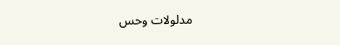مدلولات وحس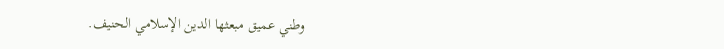وطني عميق مبعثها الدين الإسلامي الحنيف.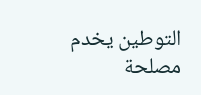التوطين يخدم مصلحة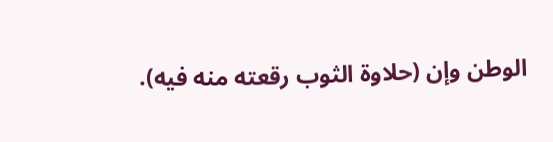الوطن وإن (حلاوة الثوب رقعته منه فيه).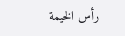رأس الخيمة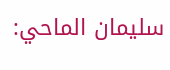سليمان الماحي: